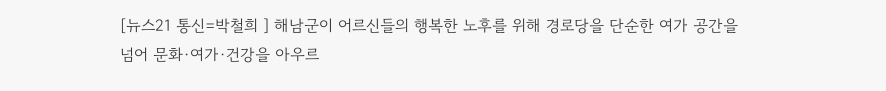[뉴스21 통신=박철희 ] 해남군이 어르신들의 행복한 노후를 위해 경로당을 단순한 여가 공간을 넘어 문화·여가·건강을 아우르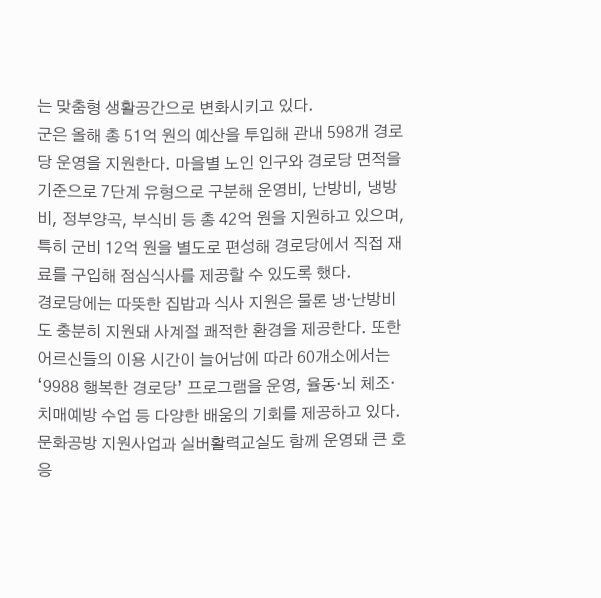는 맞춤형 생활공간으로 변화시키고 있다.
군은 올해 총 51억 원의 예산을 투입해 관내 598개 경로당 운영을 지원한다. 마을별 노인 인구와 경로당 면적을 기준으로 7단계 유형으로 구분해 운영비, 난방비, 냉방비, 정부양곡, 부식비 등 총 42억 원을 지원하고 있으며, 특히 군비 12억 원을 별도로 편성해 경로당에서 직접 재료를 구입해 점심식사를 제공할 수 있도록 했다.
경로당에는 따뜻한 집밥과 식사 지원은 물론 냉·난방비도 충분히 지원돼 사계절 쾌적한 환경을 제공한다. 또한 어르신들의 이용 시간이 늘어남에 따라 60개소에서는 ‘9988 행복한 경로당’ 프로그램을 운영, 율동·뇌 체조·치매예방 수업 등 다양한 배움의 기회를 제공하고 있다.
문화공방 지원사업과 실버활력교실도 함께 운영돼 큰 호응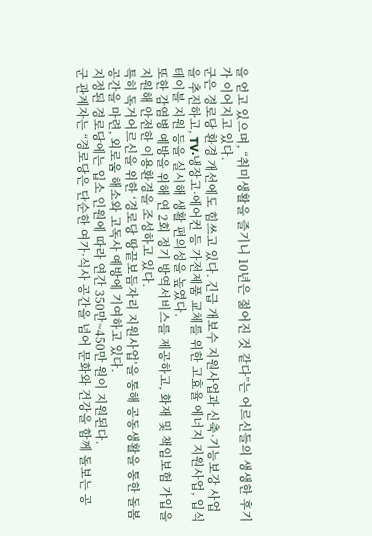을 얻고 있으며, “취미생활을 즐기니 10년은 젊어진 것 같다”는 어르신들의 생생한 후기가 이어지고 있다.
군은 경로당 환경 개선에도 힘쓰고 있다. 긴급 개보수 지원사업과 신축·기능보강 사업을 추진하고, TV·냉장고·에어컨 등 가전제품 교체를 위한 고효율 에너지 지원사업, 입식테이블 지원 등을 실시해 생활 편의성을 높였다.
또한 감염병 예방을 위해 연 2회 정기 방역서비스를 제공하고, 화재 및 책임보험 가입을 지원해 안전한 이용환경을 조성하고 있다.
특히 독거어르신을 위한 ‘경로당 땅끝보듬자리 지원사업’을 통해 공동생활을 통한 돌봄 공간을 마련, 외로움 해소와 고독사 예방에 기여하고 있다.
지정된 경로당에는 입소 인원에 따라 연간 350만~450만 원이 지원된다.
군 관계자는 “경로당은 단순한 여가·식사 공간을 넘어 문화와 건강을 함께 돌보는 공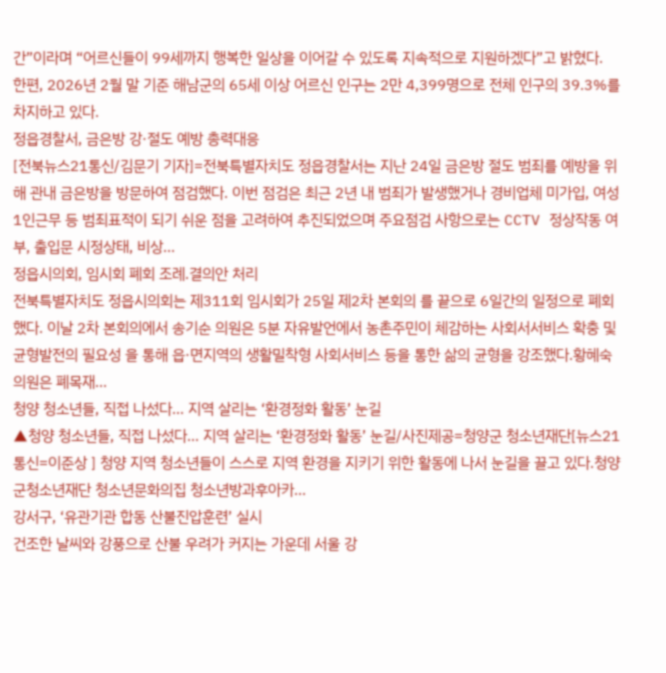간”이라며 “어르신들이 99세까지 행복한 일상을 이어갈 수 있도록 지속적으로 지원하겠다”고 밝혔다.
한편, 2026년 2월 말 기준 해남군의 65세 이상 어르신 인구는 2만 4,399명으로 전체 인구의 39.3%를 차지하고 있다.
정읍경찰서, 금은방 강·절도 예방 총력대응
[전북뉴스21통신/김문기 기자]=전북특별자치도 정읍경찰서는 지난 24일 금은방 절도 범죄를 예방을 위해 관내 금은방을 방문하여 점검했다. 이번 점검은 최근 2년 내 범죄가 발생했거나 경비업체 미가입, 여성1인근무 등 범죄표적이 되기 쉬운 점을 고려하여 추진되었으며 주요점검 사항으로는 CCTV 정상작동 여부, 출입문 시정상태, 비상...
정읍시의회, 임시회 폐회 조례.결의안 처리
전북특별자치도 정읍시의회는 제311회 임시회가 25일 제2차 본회의 를 끝으로 6일간의 일정으로 폐회했다. 이날 2차 본회의에서 송기순 의원은 5분 자유발언에서 농촌주민이 체감하는 사회서서비스 확충 및 균형발전의 필요성 을 통해 읍·면지역의 생활밀착형 사회서비스 등을 통한 삶의 균형을 강조했다.황혜숙 의원은 폐목재...
청양 청소년들, 직접 나섰다… 지역 살리는 ‘환경정화 활동’ 눈길
▲청양 청소년들, 직접 나섰다… 지역 살리는 ‘환경정화 활동’ 눈길/사진제공=청양군 청소년재단[뉴스21 통신=이준상 ] 청양 지역 청소년들이 스스로 지역 환경을 지키기 위한 활동에 나서 눈길을 끌고 있다.청양군청소년재단 청소년문화의집 청소년방과후아카...
강서구, ‘유관기관 합동 산불진압훈련’ 실시
건조한 날씨와 강풍으로 산불 우려가 커지는 가운데 서울 강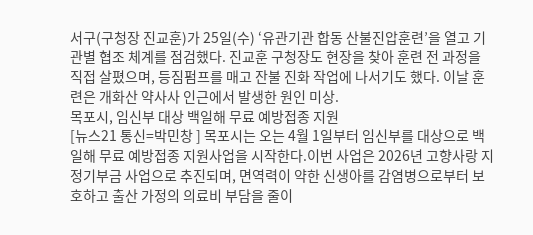서구(구청장 진교훈)가 25일(수) ‘유관기관 합동 산불진압훈련’을 열고 기관별 협조 체계를 점검했다. 진교훈 구청장도 현장을 찾아 훈련 전 과정을 직접 살폈으며, 등짐펌프를 매고 잔불 진화 작업에 나서기도 했다. 이날 훈련은 개화산 약사사 인근에서 발생한 원인 미상.
목포시, 임신부 대상 백일해 무료 예방접종 지원
[뉴스21 통신=박민창 ] 목포시는 오는 4월 1일부터 임신부를 대상으로 백일해 무료 예방접종 지원사업을 시작한다.이번 사업은 2026년 고향사랑 지정기부금 사업으로 추진되며, 면역력이 약한 신생아를 감염병으로부터 보호하고 출산 가정의 의료비 부담을 줄이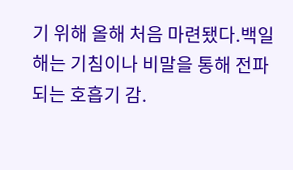기 위해 올해 처음 마련됐다.백일해는 기침이나 비말을 통해 전파되는 호흡기 감.